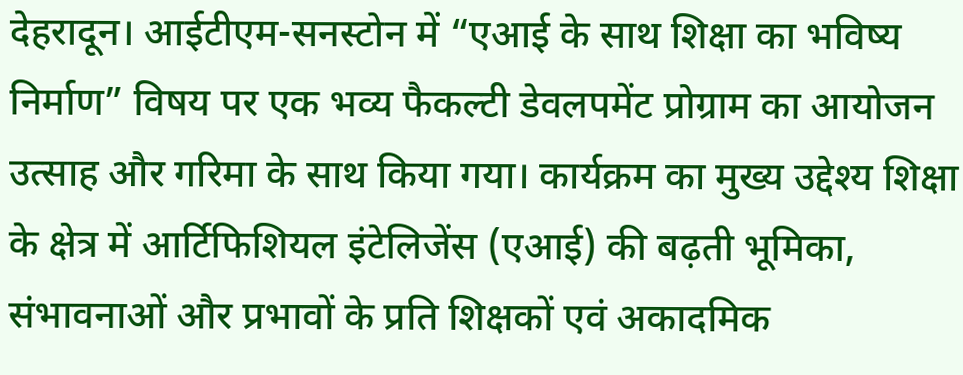देहरादून। आईटीएम-सनस्टोन में “एआई के साथ शिक्षा का भविष्य निर्माण” विषय पर एक भव्य फैकल्टी डेवलपमेंट प्रोग्राम का आयोजन उत्साह और गरिमा के साथ किया गया। कार्यक्रम का मुख्य उद्देश्य शिक्षा के क्षेत्र में आर्टिफिशियल इंटेलिजेंस (एआई) की बढ़ती भूमिका, संभावनाओं और प्रभावों के प्रति शिक्षकों एवं अकादमिक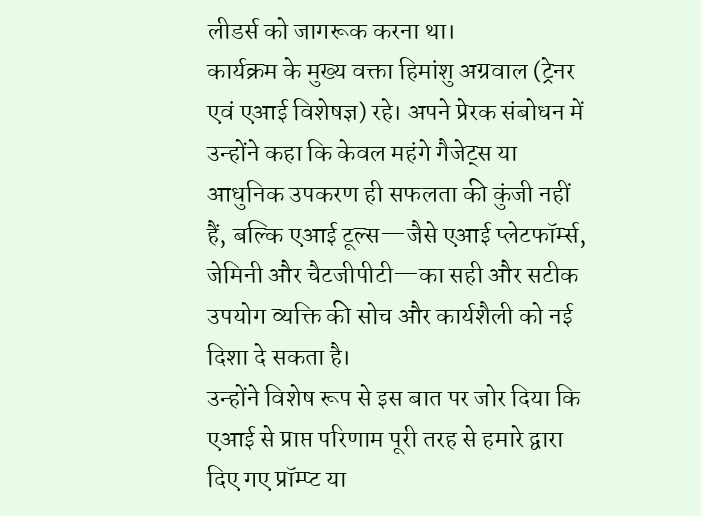लीडर्स को जागरूक करना था।
कार्यक्रम के मुख्य वक्ता हिमांशु अग्रवाल (ट्रेनर एवं एआई विशेषज्ञ) रहे। अपने प्रेरक संबोधन में उन्होंने कहा कि केवल महंगे गैजेट्स या आधुनिक उपकरण ही सफलता की कुंजी नहीं हैं, बल्कि एआई टूल्स—जैसे एआई प्लेटफॉर्म्स, जेमिनी और चैटजीपीटी—का सही और सटीक उपयोग व्यक्ति की सोच और कार्यशैली को नई दिशा दे सकता है।
उन्होंने विशेष रूप से इस बात पर जोर दिया कि एआई से प्राप्त परिणाम पूरी तरह से हमारे द्वारा दिए गए प्रॉम्प्ट या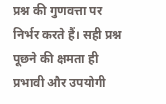प्रश्न की गुणवत्ता पर निर्भर करते हैं। सही प्रश्न पूछने की क्षमता ही प्रभावी और उपयोगी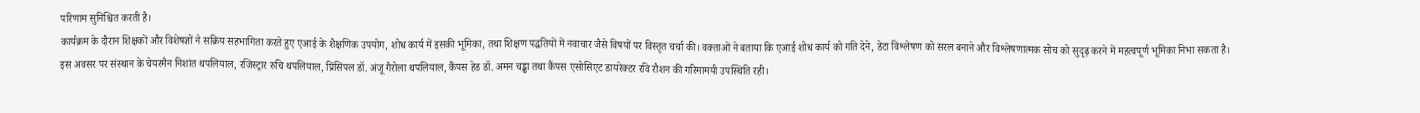परिणाम सुनिश्चित करती है।
कार्यक्रम के दौरान शिक्षकों और विशेषज्ञों ने सक्रिय सहभागिता करते हुए एआई के शैक्षणिक उपयोग, शोध कार्य में इसकी भूमिका, तथा शिक्षण पद्धतियों में नवाचार जैसे विषयों पर विस्तृत चर्चा की। वक्ताओं ने बताया कि एआई शोध कार्य को गति देने, डेटा विश्लेषण को सरल बनाने और विश्लेषणात्मक सोच को सुदृढ़ करने में महत्वपूर्ण भूमिका निभा सकता है।
इस अवसर पर संस्थान के चेयरमैन निशांत थपलियाल, रजिस्ट्रार रुचि थपलियाल, प्रिंसिपल डॉ. अंजू गैरोला थपलियाल, कैंपस हेड डॉ. अमन चड्ढा तथा कैंपस एसोसिएट डायरेक्टर रवि रौशन की गरिमामयी उपस्थिति रही।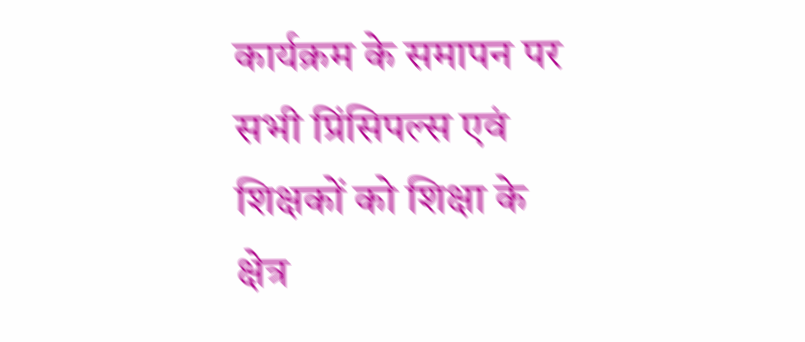कार्यक्रम के समापन पर सभी प्रिंसिपल्स एवं शिक्षकों को शिक्षा के क्षेत्र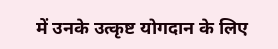में उनके उत्कृष्ट योगदान के लिए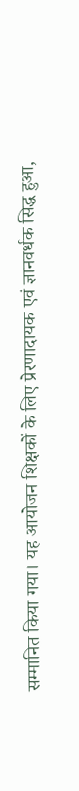सम्मानित किया गया। यह आयोजन शिक्षकों के लिए प्रेरणादायक एवं ज्ञानवर्धक सिद्ध हुआ,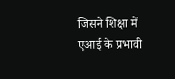जिसने शिक्षा में एआई के प्रभावी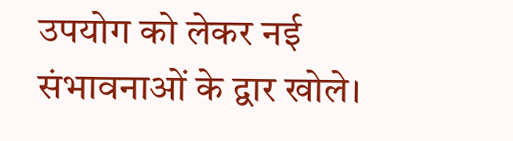उपयोग को लेकर नई संभावनाओं के द्वार खोले।